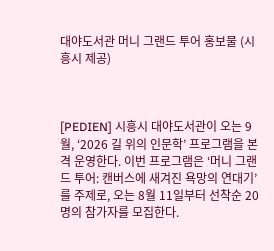대야도서관 머니 그랜드 투어 홍보물 (시흥시 제공)



[PEDIEN] 시흥시 대야도서관이 오는 9월, ‘2026 길 위의 인문학’ 프로그램을 본격 운영한다. 이번 프로그램은 ‘머니 그랜드 투어: 캔버스에 새겨진 욕망의 연대기’를 주제로, 오는 8월 11일부터 선착순 20명의 참가자를 모집한다.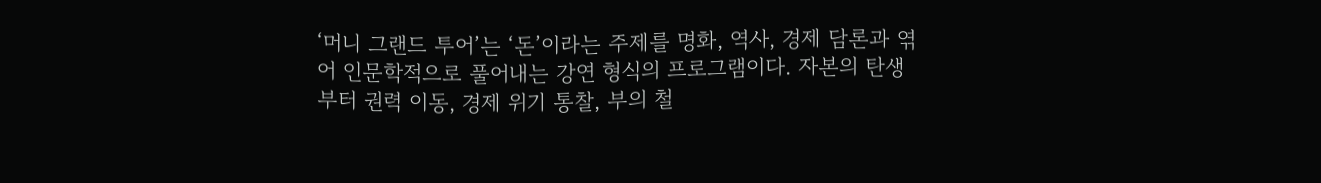‘머니 그랜드 투어’는 ‘돈’이라는 주제를 명화, 역사, 경제 담론과 엮어 인문학적으로 풀어내는 강연 형식의 프로그램이다. 자본의 탄생부터 권력 이동, 경제 위기 통찰, 부의 철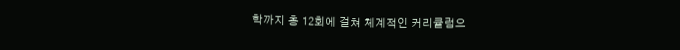학까지 총 12회에 걸쳐 체계적인 커리큘럼으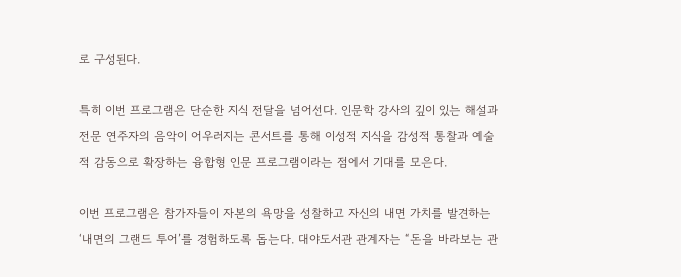로 구성된다.

특히 이번 프로그램은 단순한 지식 전달을 넘어선다. 인문학 강사의 깊이 있는 해설과 전문 연주자의 음악이 어우러지는 콘서트를 통해 이성적 지식을 감성적 통찰과 예술적 감동으로 확장하는 융합형 인문 프로그램이라는 점에서 기대를 모은다.

이번 프로그램은 참가자들이 자본의 욕망을 성찰하고 자신의 내면 가치를 발견하는 ‘내면의 그랜드 투어’를 경험하도록 돕는다. 대야도서관 관계자는 “돈을 바라보는 관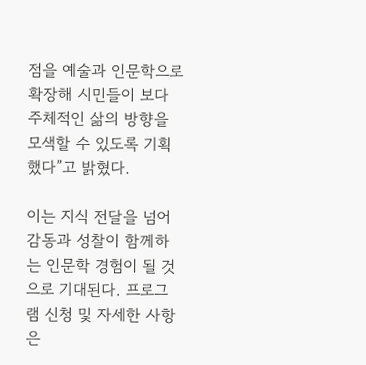점을 예술과 인문학으로 확장해 시민들이 보다 주체적인 삶의 방향을 모색할 수 있도록 기획했다”고 밝혔다.

이는 지식 전달을 넘어 감동과 성찰이 함께하는 인문학 경험이 될 것으로 기대된다. 프로그램 신청 및 자세한 사항은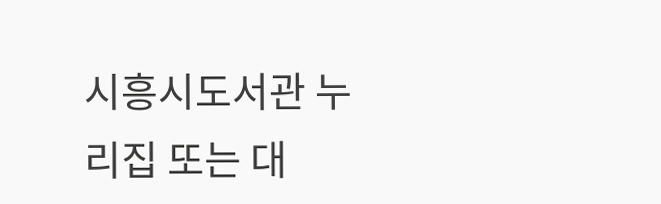시흥시도서관 누리집 또는 대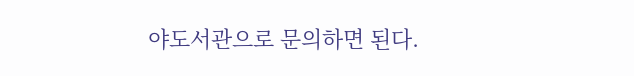야도서관으로 문의하면 된다.